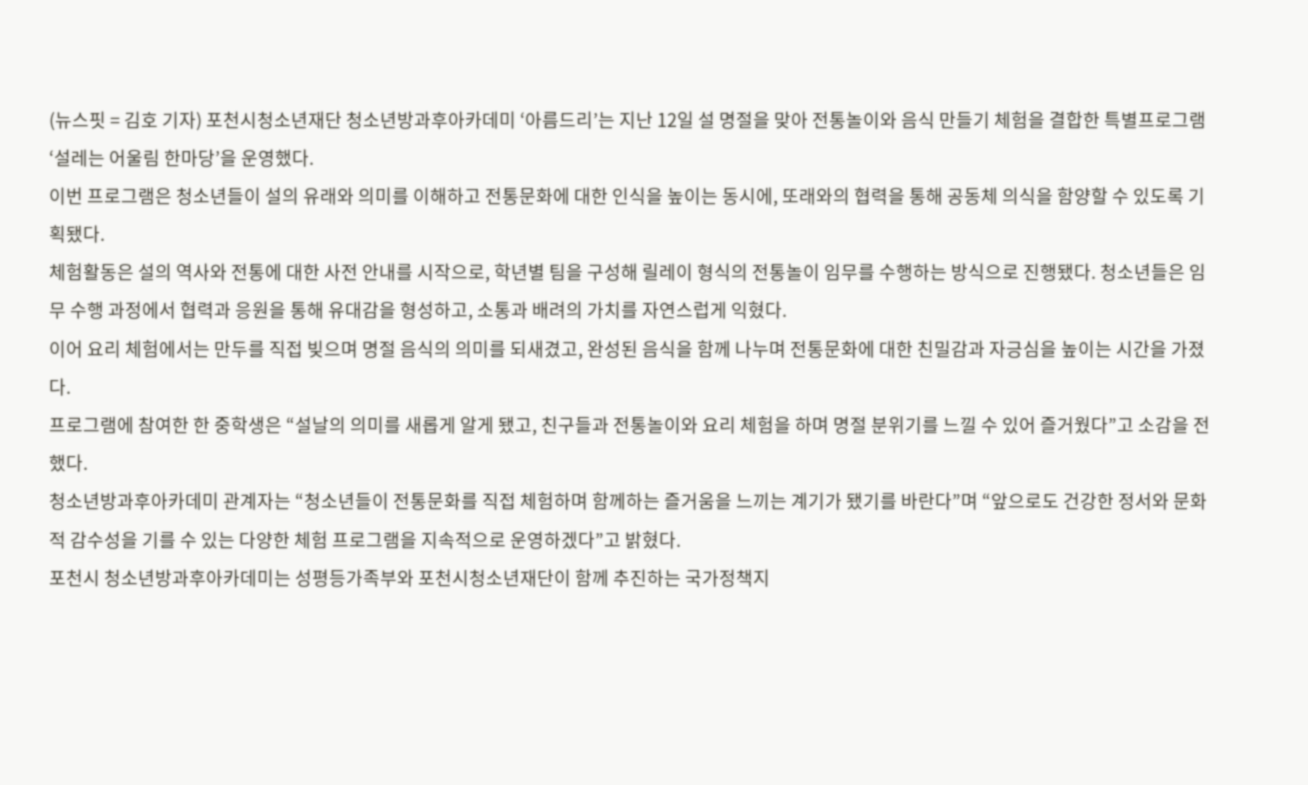(뉴스핏 = 김호 기자) 포천시청소년재단 청소년방과후아카데미 ‘아름드리’는 지난 12일 설 명절을 맞아 전통놀이와 음식 만들기 체험을 결합한 특별프로그램 ‘설레는 어울림 한마당’을 운영했다.
이번 프로그램은 청소년들이 설의 유래와 의미를 이해하고 전통문화에 대한 인식을 높이는 동시에, 또래와의 협력을 통해 공동체 의식을 함양할 수 있도록 기획됐다.
체험활동은 설의 역사와 전통에 대한 사전 안내를 시작으로, 학년별 팀을 구성해 릴레이 형식의 전통놀이 임무를 수행하는 방식으로 진행됐다. 청소년들은 임무 수행 과정에서 협력과 응원을 통해 유대감을 형성하고, 소통과 배려의 가치를 자연스럽게 익혔다.
이어 요리 체험에서는 만두를 직접 빚으며 명절 음식의 의미를 되새겼고, 완성된 음식을 함께 나누며 전통문화에 대한 친밀감과 자긍심을 높이는 시간을 가졌다.
프로그램에 참여한 한 중학생은 “설날의 의미를 새롭게 알게 됐고, 친구들과 전통놀이와 요리 체험을 하며 명절 분위기를 느낄 수 있어 즐거웠다”고 소감을 전했다.
청소년방과후아카데미 관계자는 “청소년들이 전통문화를 직접 체험하며 함께하는 즐거움을 느끼는 계기가 됐기를 바란다”며 “앞으로도 건강한 정서와 문화적 감수성을 기를 수 있는 다양한 체험 프로그램을 지속적으로 운영하겠다”고 밝혔다.
포천시 청소년방과후아카데미는 성평등가족부와 포천시청소년재단이 함께 추진하는 국가정책지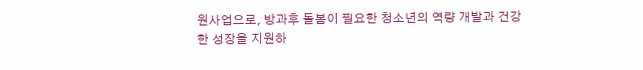원사업으로, 방과후 돌봄이 필요한 청소년의 역량 개발과 건강한 성장을 지원하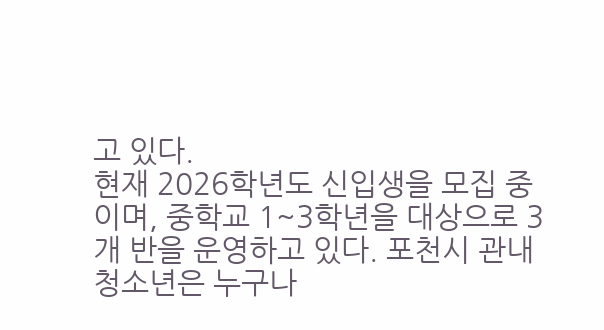고 있다.
현재 2026학년도 신입생을 모집 중이며, 중학교 1~3학년을 대상으로 3개 반을 운영하고 있다. 포천시 관내 청소년은 누구나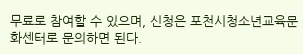무료로 참여할 수 있으며, 신청은 포천시청소년교육문화센터로 문의하면 된다.